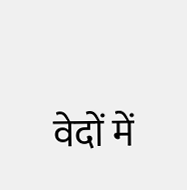वेदों में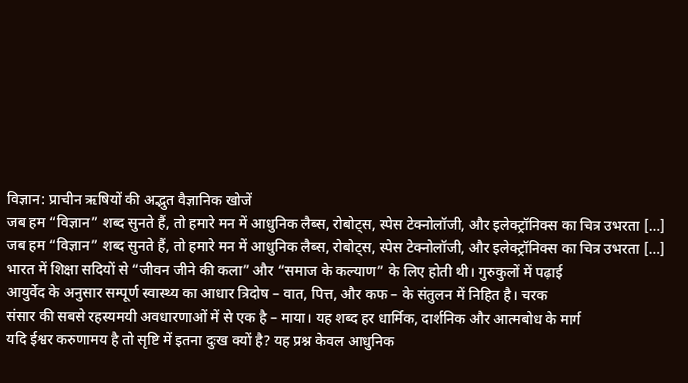विज्ञान: प्राचीन ऋषियों की अद्भुत वैज्ञानिक खोजें
जब हम “विज्ञान” शब्द सुनते हैं, तो हमारे मन में आधुनिक लैब्स, रोबोट्स, स्पेस टेक्नोलॉजी, और इलेक्ट्रॉनिक्स का चित्र उभरता […]
जब हम “विज्ञान” शब्द सुनते हैं, तो हमारे मन में आधुनिक लैब्स, रोबोट्स, स्पेस टेक्नोलॉजी, और इलेक्ट्रॉनिक्स का चित्र उभरता […]
भारत में शिक्षा सदियों से “जीवन जीने की कला” और “समाज के कल्याण” के लिए होती थी। गुरुकुलों में पढ़ाई
आयुर्वेद के अनुसार सम्पूर्ण स्वास्थ्य का आधार त्रिदोष – वात, पित्त, और कफ – के संतुलन में निहित है। चरक
संसार की सबसे रहस्यमयी अवधारणाओं में से एक है – माया। यह शब्द हर धार्मिक, दार्शनिक और आत्मबोध के मार्ग
यदि ईश्वर करुणामय है तो सृष्टि में इतना दुःख क्यों है? यह प्रश्न केवल आधुनिक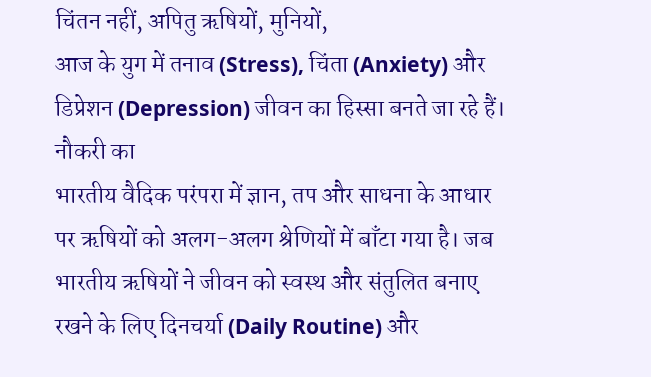चिंतन नहीं, अपितु ऋषियों, मुनियों,
आज के युग में तनाव (Stress), चिंता (Anxiety) और डिप्रेशन (Depression) जीवन का हिस्सा बनते जा रहे हैं। नौकरी का
भारतीय वैदिक परंपरा में ज्ञान, तप और साधना के आधार पर ऋषियों को अलग-अलग श्रेणियों में बाँटा गया है। जब
भारतीय ऋषियों ने जीवन को स्वस्थ और संतुलित बनाए रखने के लिए दिनचर्या (Daily Routine) और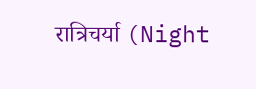रात्रिचर्या (Night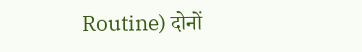Routine) दोनों